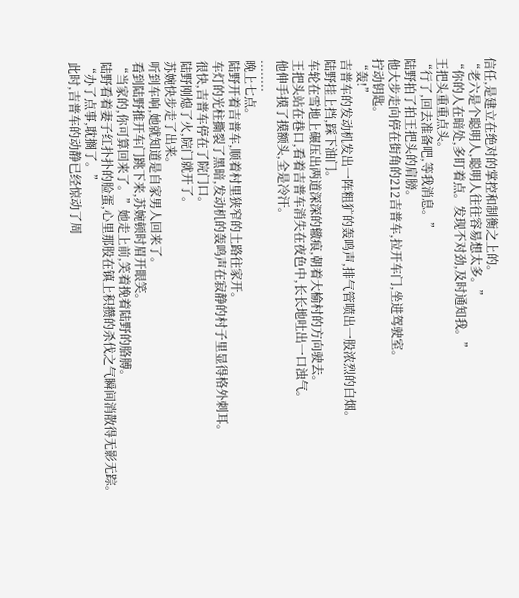信任,是建立在绝对的掌控和制衡之上的。
“老六是个聪明人,聪明人往往容易想太多。”
“你的人在暗处,多盯着点。发现不对劲,及时通知我。”
王把头重重点头。
“行了,回去准备吧,等我消息。”
陆野拍了拍王把头的肩膀。
他大步走向停在街角的212吉普车,拉开车门,坐进驾驶室。
拧动钥匙。
“轰!”
吉普车的发动机发出一阵粗犷的轰鸣声,排气管喷出一股浓烈的白烟。
陆野挂上挡,踩下油门。
车轮在雪地上碾压出两道深深的辙痕,朝着大榆村的方向驶去。
王把头站在巷口,看着吉普车消失在夜色中,长长地吐出一口浊气。
他伸手摸了摸额头,全是冷汗。
........
晚上七点。
陆野开着吉普车,顺着村里狭窄的土路往家开。
车灯的光柱撕裂了黑暗,发动机的轰鸣声在寂静的村子里显得格外刺耳。
很快,吉普车停在了院门口。
陆野刚熄了火,院门就开了。
苏婉快步走了出来。
听到车响,她就知道是自家男人回来了。
看到陆野推开车门跳下来,苏婉顿时眉开眼笑。
“当家的,你可算回来了。”她走上前,笑着挽着陆野的胳膊。
陆野看着妻子红扑扑的脸蛋,心里那股在镇上积攒的杀伐之气瞬间消散得无影无踪。
“办了点事,耽搁了。”
此时,吉普车的动静已经惊动了周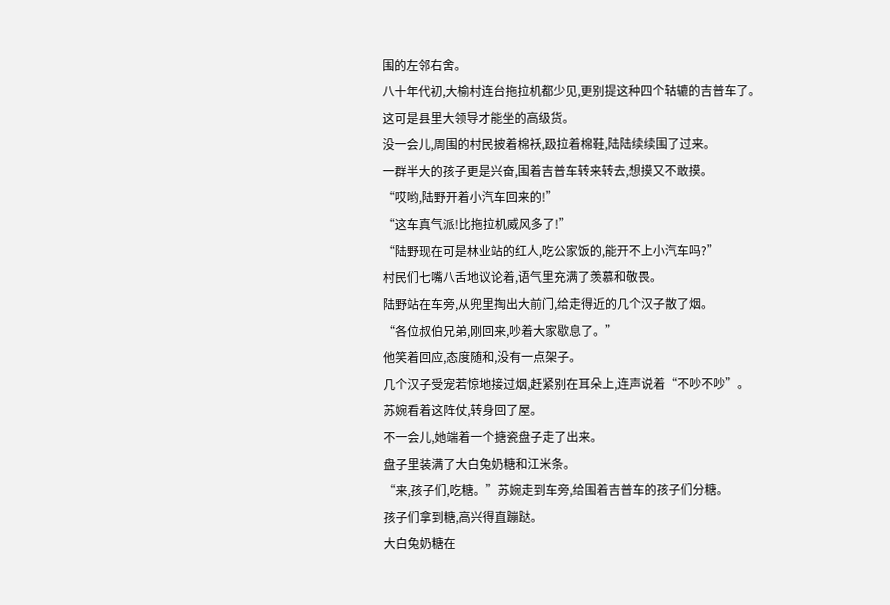围的左邻右舍。
八十年代初,大榆村连台拖拉机都少见,更别提这种四个轱辘的吉普车了。
这可是县里大领导才能坐的高级货。
没一会儿,周围的村民披着棉袄,趿拉着棉鞋,陆陆续续围了过来。
一群半大的孩子更是兴奋,围着吉普车转来转去,想摸又不敢摸。
“哎哟,陆野开着小汽车回来的!”
“这车真气派!比拖拉机威风多了!”
“陆野现在可是林业站的红人,吃公家饭的,能开不上小汽车吗?”
村民们七嘴八舌地议论着,语气里充满了羡慕和敬畏。
陆野站在车旁,从兜里掏出大前门,给走得近的几个汉子散了烟。
“各位叔伯兄弟,刚回来,吵着大家歇息了。”
他笑着回应,态度随和,没有一点架子。
几个汉子受宠若惊地接过烟,赶紧别在耳朵上,连声说着“不吵不吵”。
苏婉看着这阵仗,转身回了屋。
不一会儿,她端着一个搪瓷盘子走了出来。
盘子里装满了大白兔奶糖和江米条。
“来,孩子们,吃糖。”苏婉走到车旁,给围着吉普车的孩子们分糖。
孩子们拿到糖,高兴得直蹦跶。
大白兔奶糖在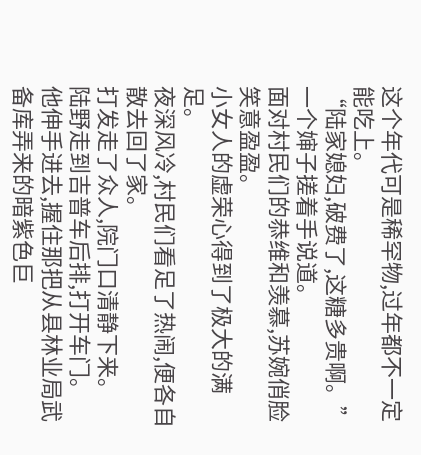这个年代可是稀罕物,过年都不一定能吃上。
“陆家媳妇,破费了,这糖多贵啊。”一个婶子搓着手说道。
面对村民们的恭维和羡慕,苏婉俏脸笑意盈盈。
小女人的虚荣心得到了极大的满足。
夜深风冷,村民们看足了热闹,便各自散去回了家。
打发走了众人,院门口清静下来。
陆野走到吉普车后排,打开车门。
他伸手进去,握住那把从县林业局武备库弄来的暗紫色巨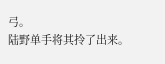弓。
陆野单手将其拎了出来。